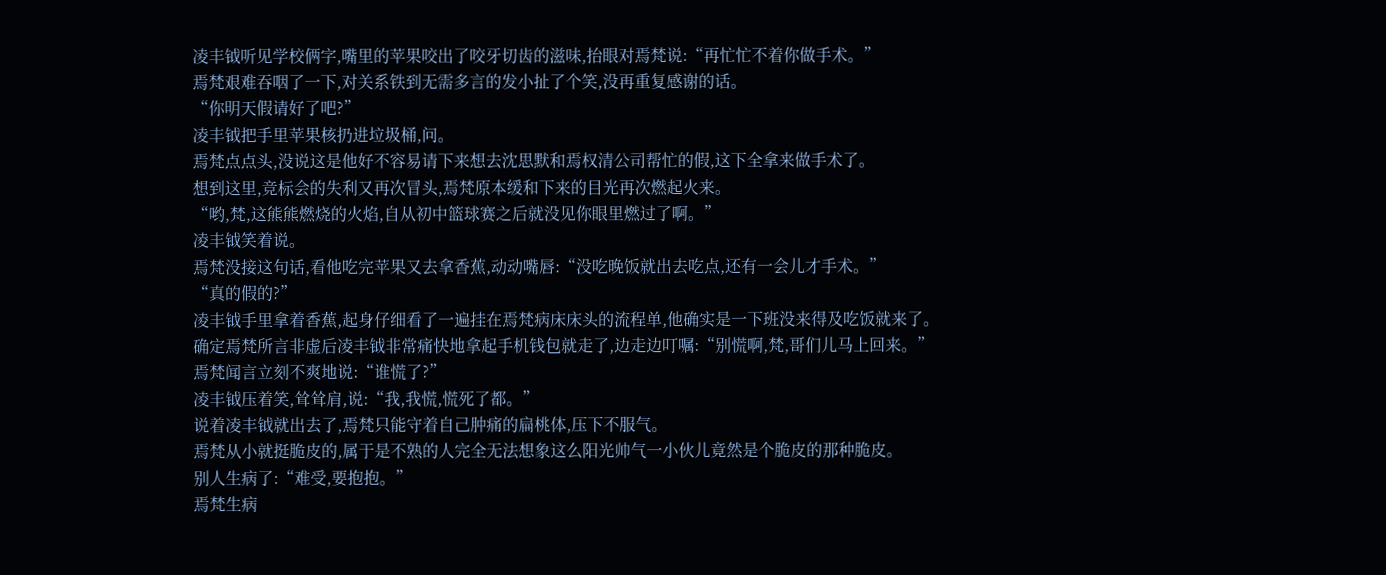凌丰钺听见学校俩字,嘴里的苹果咬出了咬牙切齿的滋味,抬眼对焉梵说:“再忙忙不着你做手术。”
焉梵艰难吞咽了一下,对关系铁到无需多言的发小扯了个笑,没再重复感谢的话。
“你明天假请好了吧?”
凌丰钺把手里苹果核扔进垃圾桶,问。
焉梵点点头,没说这是他好不容易请下来想去沈思默和焉权清公司帮忙的假,这下全拿来做手术了。
想到这里,竞标会的失利又再次冒头,焉梵原本缓和下来的目光再次燃起火来。
“哟,梵,这熊熊燃烧的火焰,自从初中篮球赛之后就没见你眼里燃过了啊。”
凌丰钺笑着说。
焉梵没接这句话,看他吃完苹果又去拿香蕉,动动嘴唇:“没吃晚饭就出去吃点,还有一会儿才手术。”
“真的假的?”
凌丰钺手里拿着香蕉,起身仔细看了一遍挂在焉梵病床床头的流程单,他确实是一下班没来得及吃饭就来了。
确定焉梵所言非虚后凌丰钺非常痛快地拿起手机钱包就走了,边走边叮嘱:“别慌啊,梵,哥们儿马上回来。”
焉梵闻言立刻不爽地说:“谁慌了?”
凌丰钺压着笑,耸耸肩,说:“我,我慌,慌死了都。”
说着凌丰钺就出去了,焉梵只能守着自己肿痛的扁桃体,压下不服气。
焉梵从小就挺脆皮的,属于是不熟的人完全无法想象这么阳光帅气一小伙儿竟然是个脆皮的那种脆皮。
别人生病了:“难受,要抱抱。”
焉梵生病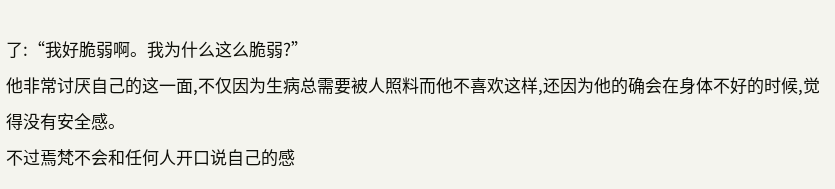了:“我好脆弱啊。我为什么这么脆弱?”
他非常讨厌自己的这一面,不仅因为生病总需要被人照料而他不喜欢这样,还因为他的确会在身体不好的时候,觉得没有安全感。
不过焉梵不会和任何人开口说自己的感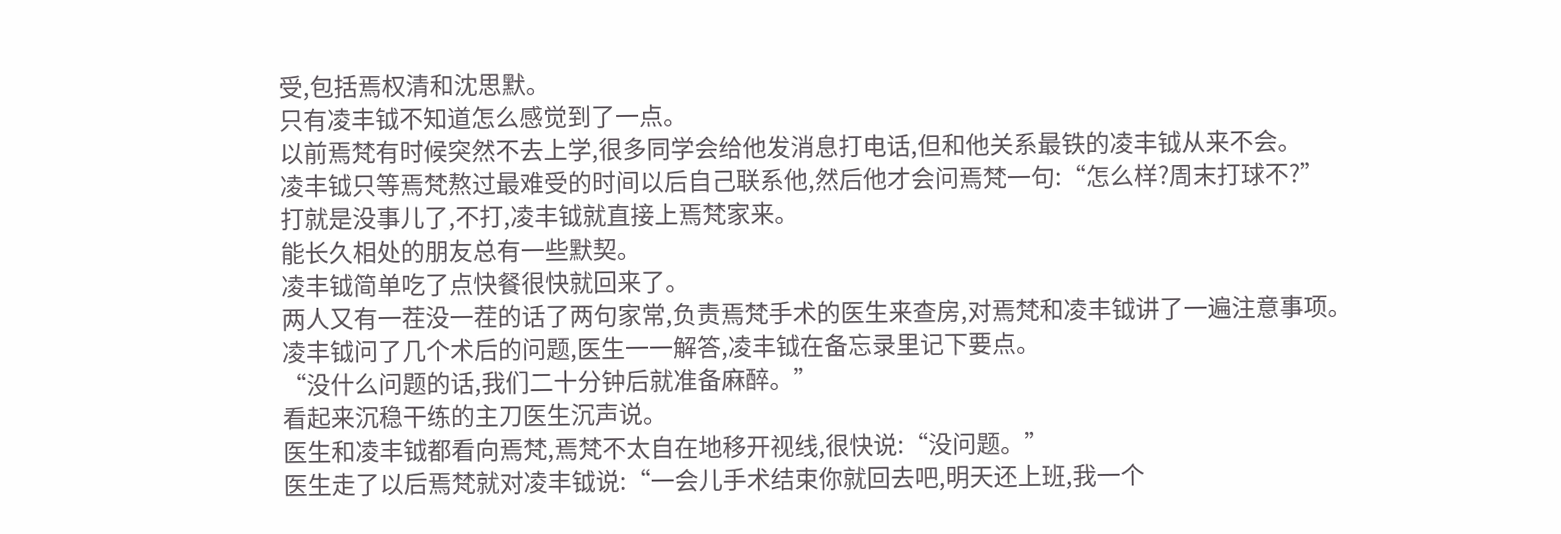受,包括焉权清和沈思默。
只有凌丰钺不知道怎么感觉到了一点。
以前焉梵有时候突然不去上学,很多同学会给他发消息打电话,但和他关系最铁的凌丰钺从来不会。
凌丰钺只等焉梵熬过最难受的时间以后自己联系他,然后他才会问焉梵一句:“怎么样?周末打球不?”
打就是没事儿了,不打,凌丰钺就直接上焉梵家来。
能长久相处的朋友总有一些默契。
凌丰钺简单吃了点快餐很快就回来了。
两人又有一茬没一茬的话了两句家常,负责焉梵手术的医生来查房,对焉梵和凌丰钺讲了一遍注意事项。
凌丰钺问了几个术后的问题,医生一一解答,凌丰钺在备忘录里记下要点。
“没什么问题的话,我们二十分钟后就准备麻醉。”
看起来沉稳干练的主刀医生沉声说。
医生和凌丰钺都看向焉梵,焉梵不太自在地移开视线,很快说:“没问题。”
医生走了以后焉梵就对凌丰钺说:“一会儿手术结束你就回去吧,明天还上班,我一个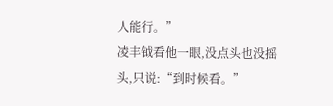人能行。”
凌丰钺看他一眼,没点头也没摇头,只说:“到时候看。”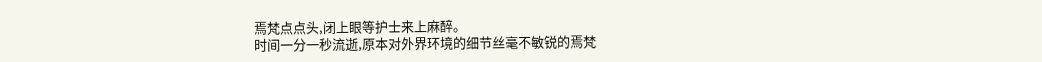焉梵点点头,闭上眼等护士来上麻醉。
时间一分一秒流逝,原本对外界环境的细节丝毫不敏锐的焉梵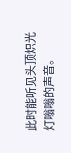此时能听见头顶炽光灯嗡嗡的声音。